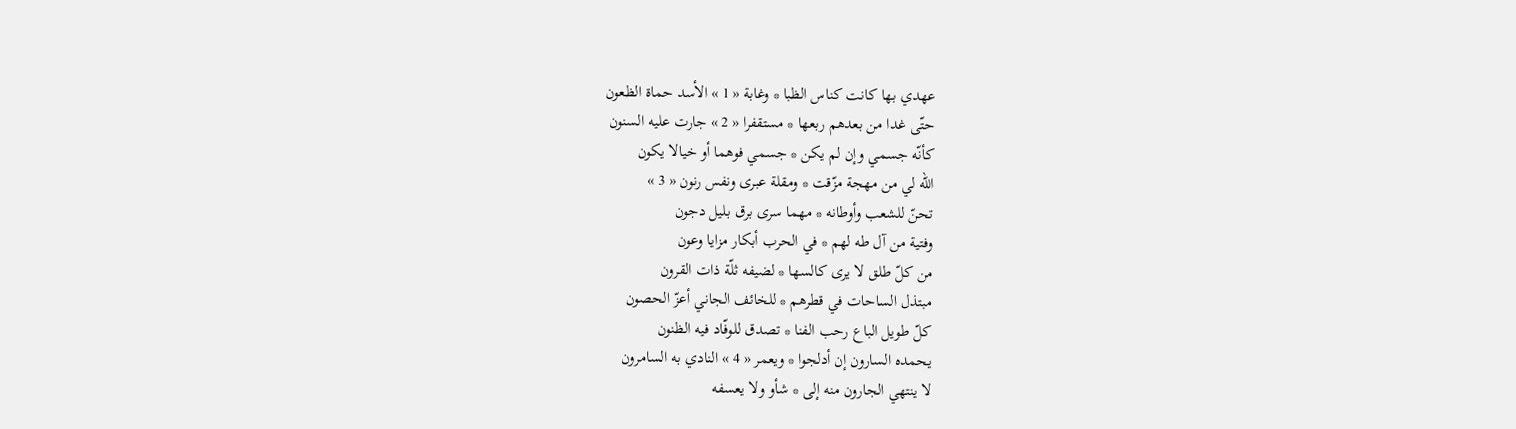عهدي بها كانت كناس الظبا * وغابة « 1 » الأسد حماة الظعون
حتّى غدا من بعدهم ربعها * مستقفرا « 2 » جارت عليه السنون
كأنّه جسمي وإن لم يكن * جسمي فوهما أو خيالا يكون
اللّه لي من مهجة مزّقت * ومقلة عبرى ونفس رنون « 3 »
تحنّ للشعب وأوطانه * مهما سرى برق بليل دجون
وفتية من آل طه لهم * في الحرب أبكار مزايا وعون
من كلّ طلق لا يرى كالسها * لضيفه ثلّة ذات القرون
مبتذل الساحات في قطرهم * للخائف الجاني أعزّ الحصون
كلّ طويل الباع رحب الفنا * تصدق للوفّاد فيه الظنون
يحمده السارون إن أدلجوا * ويعمر « 4 » النادي به السامرون
لا ينتهي الجارون منه إلى * شأو ولا يعسفه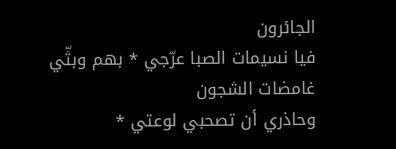الجائرون
فيا نسيمات الصبا عرّجي * بهم وبثّي غامضات الشجون
وحاذري أن تصحبي لوعتي *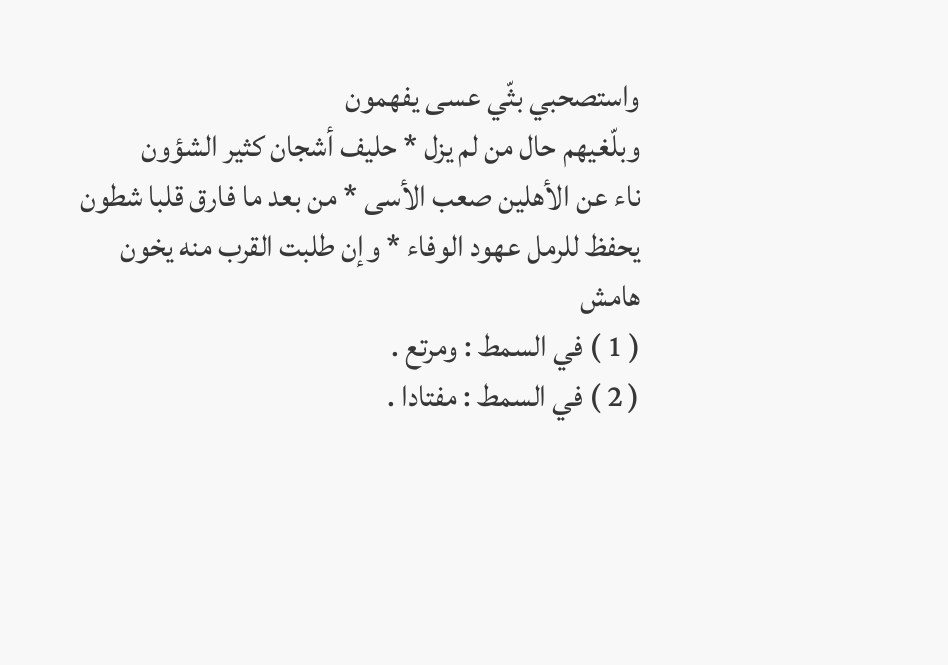واستصحبي بثّي عسى يفهمون
وبلّغيهم حال من لم يزل * حليف أشجان كثير الشؤون
ناء عن الأهلين صعب الأسى * من بعد ما فارق قلبا شطون
يحفظ للرمل عهود الوفاء * وإن طلبت القرب منه يخون
هامش
( 1 ) في السمط : ومرتع .
( 2 ) في السمط : مفتادا .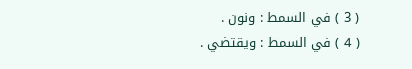( 3 ) في السمط : ونون .
( 4 ) في السمط : ويقتضي .